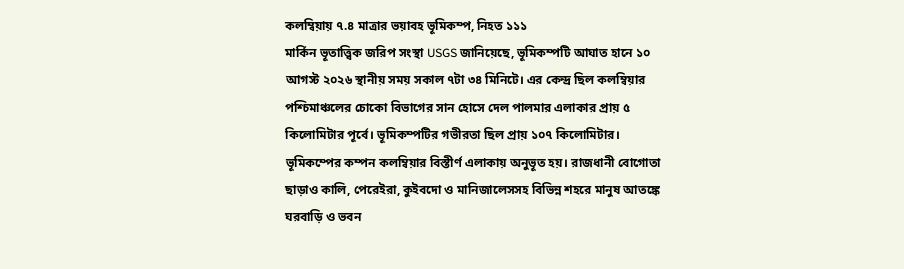কলম্বিয়ায় ৭.৪ মাত্রার ভয়াবহ ভূমিকম্প, নিহত ১১১
মার্কিন ভূতাত্ত্বিক জরিপ সংস্থা USGS জানিয়েছে, ভূমিকম্পটি আঘাত হানে ১০ আগস্ট ২০২৬ স্থানীয় সময় সকাল ৭টা ৩৪ মিনিটে। এর কেন্দ্র ছিল কলম্বিয়ার পশ্চিমাঞ্চলের চোকো বিভাগের সান হোসে দেল পালমার এলাকার প্রায় ৫ কিলোমিটার পূর্বে। ভূমিকম্পটির গভীরতা ছিল প্রায় ১০৭ কিলোমিটার।
ভূমিকম্পের কম্পন কলম্বিয়ার বিস্তীর্ণ এলাকায় অনুভূত হয়। রাজধানী বোগোতা ছাড়াও কালি, পেরেইরা, কুইবদো ও মানিজালেসসহ বিভিন্ন শহরে মানুষ আতঙ্কে ঘরবাড়ি ও ভবন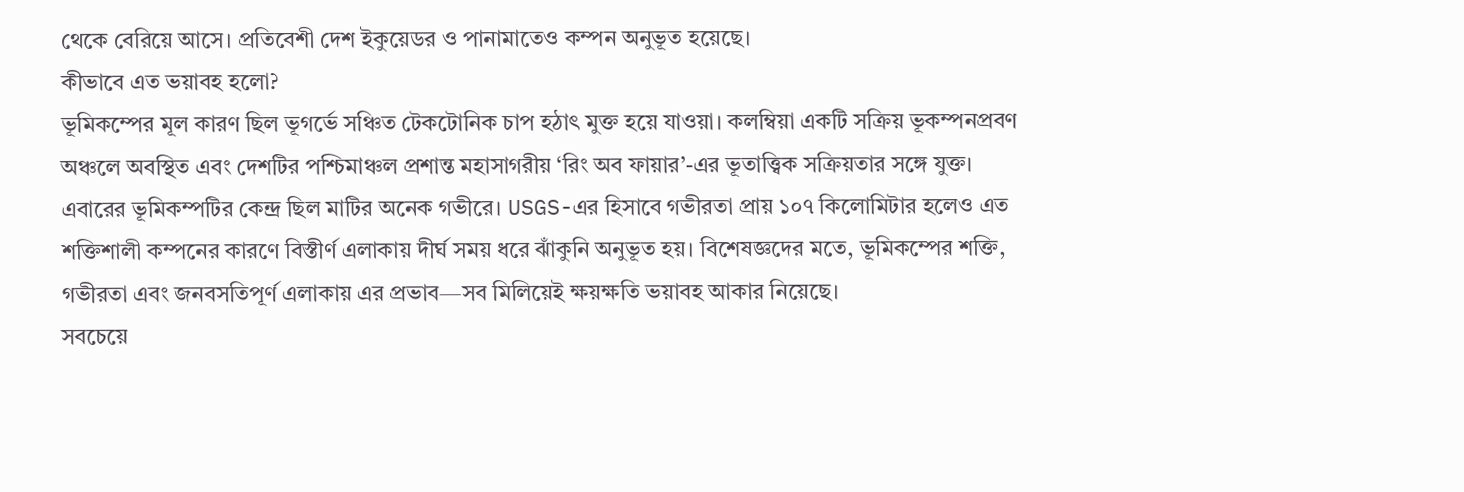থেকে বেরিয়ে আসে। প্রতিবেশী দেশ ইকুয়েডর ও পানামাতেও কম্পন অনুভূত হয়েছে।
কীভাবে এত ভয়াবহ হলো?
ভূমিকম্পের মূল কারণ ছিল ভূগর্ভে সঞ্চিত টেকটোনিক চাপ হঠাৎ মুক্ত হয়ে যাওয়া। কলম্বিয়া একটি সক্রিয় ভূকম্পনপ্রবণ অঞ্চলে অবস্থিত এবং দেশটির পশ্চিমাঞ্চল প্রশান্ত মহাসাগরীয় ‘রিং অব ফায়ার’-এর ভূতাত্ত্বিক সক্রিয়তার সঙ্গে যুক্ত।
এবারের ভূমিকম্পটির কেন্দ্র ছিল মাটির অনেক গভীরে। USGS-এর হিসাবে গভীরতা প্রায় ১০৭ কিলোমিটার হলেও এত শক্তিশালী কম্পনের কারণে বিস্তীর্ণ এলাকায় দীর্ঘ সময় ধরে ঝাঁকুনি অনুভূত হয়। বিশেষজ্ঞদের মতে, ভূমিকম্পের শক্তি, গভীরতা এবং জনবসতিপূর্ণ এলাকায় এর প্রভাব—সব মিলিয়েই ক্ষয়ক্ষতি ভয়াবহ আকার নিয়েছে।
সবচেয়ে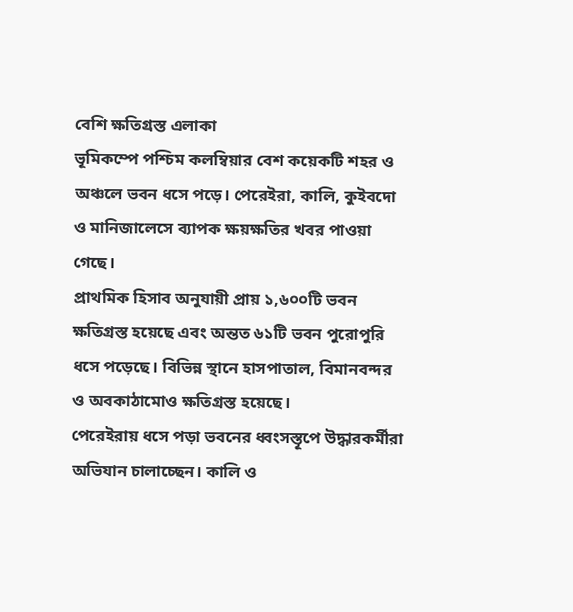বেশি ক্ষতিগ্রস্ত এলাকা
ভূমিকম্পে পশ্চিম কলম্বিয়ার বেশ কয়েকটি শহর ও অঞ্চলে ভবন ধসে পড়ে। পেরেইরা, কালি, কুইবদো ও মানিজালেসে ব্যাপক ক্ষয়ক্ষতির খবর পাওয়া গেছে।
প্রাথমিক হিসাব অনুযায়ী প্রায় ১,৬০০টি ভবন ক্ষতিগ্রস্ত হয়েছে এবং অন্তত ৬১টি ভবন পুরোপুরি ধসে পড়েছে। বিভিন্ন স্থানে হাসপাতাল, বিমানবন্দর ও অবকাঠামোও ক্ষতিগ্রস্ত হয়েছে।
পেরেইরায় ধসে পড়া ভবনের ধ্বংসস্তূপে উদ্ধারকর্মীরা অভিযান চালাচ্ছেন। কালি ও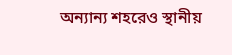অন্যান্য শহরেও স্থানীয়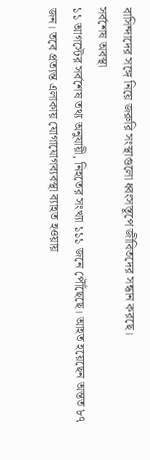বাসিন্দাদের সঙ্গে নিয়ে জরুরি সংস্থাগুলো ধ্বংসস্তূপে জীবিতদের সন্ধান করছে।
সর্বশেষ অবস্থা
১১ আগস্টের সর্বশেষ তথ্য অনুযায়ী, নিহতের সংখ্যা ১১১ জনে পৌঁছেছে। আহত হয়েছেন অন্তত ৮৭ জন। তবে প্রত্যন্ত এলাকায় যোগাযোগব্যবস্থা ব্যাহত হওয়ায়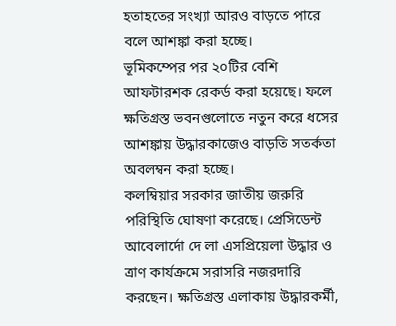হতাহতের সংখ্যা আরও বাড়তে পারে বলে আশঙ্কা করা হচ্ছে।
ভূমিকম্পের পর ২০টির বেশি আফটারশক রেকর্ড করা হয়েছে। ফলে ক্ষতিগ্রস্ত ভবনগুলোতে নতুন করে ধসের আশঙ্কায় উদ্ধারকাজেও বাড়তি সতর্কতা অবলম্বন করা হচ্ছে।
কলম্বিয়ার সরকার জাতীয় জরুরি পরিস্থিতি ঘোষণা করেছে। প্রেসিডেন্ট আবেলার্দো দে লা এসপ্রিয়েলা উদ্ধার ও ত্রাণ কার্যক্রমে সরাসরি নজরদারি করছেন। ক্ষতিগ্রস্ত এলাকায় উদ্ধারকর্মী,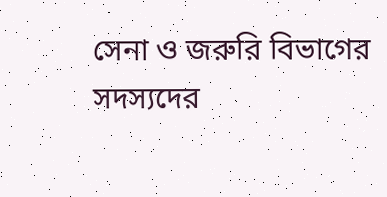সেনা ও জরুরি বিভাগের সদস্যদের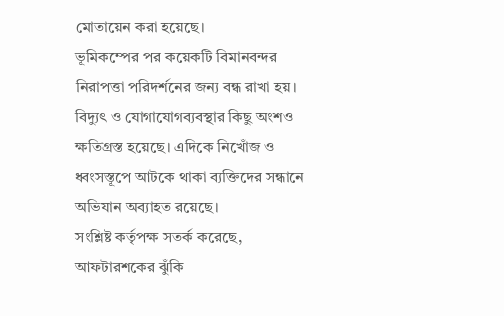মোতায়েন করা হয়েছে।
ভূমিকম্পের পর কয়েকটি বিমানবন্দর নিরাপত্তা পরিদর্শনের জন্য বন্ধ রাখা হয়। বিদ্যুৎ ও যোগাযোগব্যবস্থার কিছু অংশও ক্ষতিগ্রস্ত হয়েছে। এদিকে নিখোঁজ ও ধ্বংসস্তূপে আটকে থাকা ব্যক্তিদের সন্ধানে অভিযান অব্যাহত রয়েছে।
সংশ্লিষ্ট কর্তৃপক্ষ সতর্ক করেছে, আফটারশকের ঝুঁকি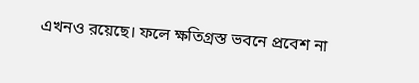এখনও রয়েছে। ফলে ক্ষতিগ্রস্ত ভবনে প্রবেশ না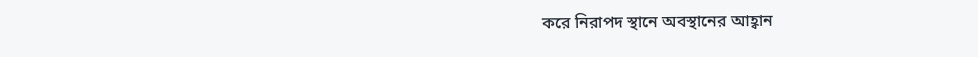করে নিরাপদ স্থানে অবস্থানের আহ্বান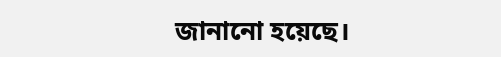জানানো হয়েছে।